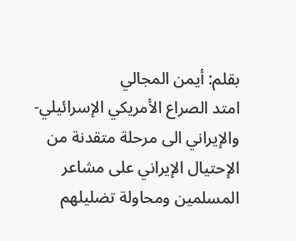بقلم: أيمن المجالي
امتد الصراع الأمريكي الإسرائيلي- والإيراني الى مرحلة متقدنة من الإحتيال الإيراني على مشاعر المسلمين ومحاولة تضليلهم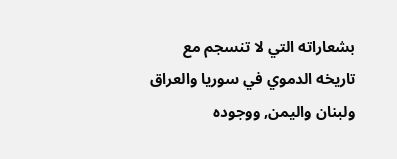بشعاراته التي لا تنسجم مع تاريخه الدموي في سوريا والعراق ولبنان واليمن, ووجوده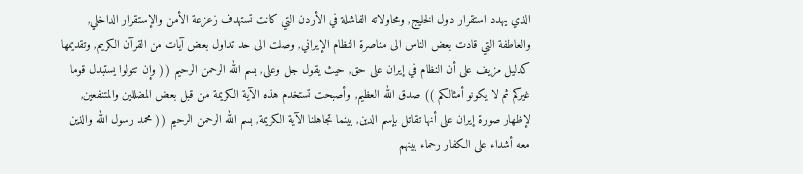الذي يهدد استقرار دول الخليج, ومحاولاته الفاشلة في الأردن التي كانت تستهدف زعزعة الأمن والإستقرار الداخلي, والعاطفة التي قادت بعض الناس الى مناصرة النظام الإيراني, وصلت الى حد تداول بعض آيات من القرآن الكريم, وتقديمها كدليل مزيف على أن النظام في إيران على حق, حيث يقول جل وعلى, بسم الله الرحمن الرحيم (( وإن تتولوا يستبدل قوما غيركم ثم لا يكونو أمثالكم )) صدق الله العظيم, وأصبحت تستخدم هذه الآية الكريمة من قبل بعض المضللين والمتنفعين, لإظهار صورة إيران على أنها تقاتل بإسم الدين, بينما تجاهلنا الآية الكريمة, بسم الله الرحمن الرحيم (( محمد رسول الله والذين معه أشداء على الكفار رحماء بينهم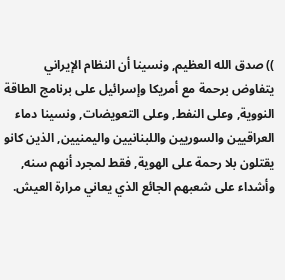)) صدق الله العظيم, ونسينا أن النظام الإيراني يتفاوض برحمة مع أمريكا وإسرائيل على برنامج الطاقة النووية, وعلى النفط, وعلى التعويضات, ونسينا دماء العراقيين والسوريين واللبنانيين واليمنيين, الذين كانو يقتلون بلا رحمة على الهوية, فقط لمجرد أنهم سنه, وأشداء على شعبهم الجائع الذي يعاني مرارة العيش.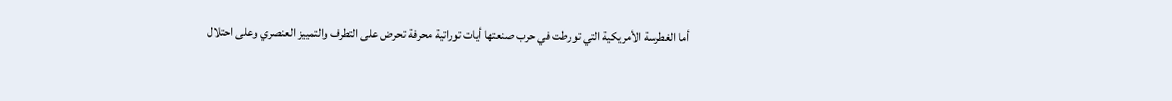أما الغطرسة الأمريكية التي تورطت في حرب صنعتها أيات توراتية محرفة تحرض على التطرف والتمييز العنصري وعلى احتلال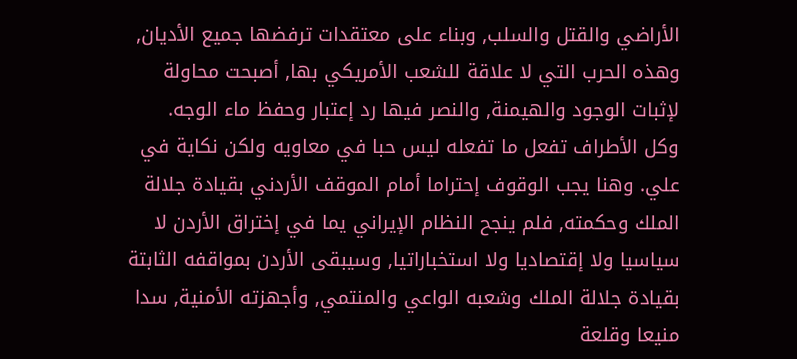الأراضي والقتل والسلب, وبناء على معتقدات ترفضها جميع الأديان, وهذه الحرب التي لا علاقة للشعب الأمريكي بها, أصبحت محاولة لإثبات الوجود والهيمنة, والنصر فيها رد إعتبار وحفظ ماء الوجه.
وكل الأطراف تفعل ما تفعله ليس حبا في معاويه ولكن نكاية في علي. وهنا يجب الوقوف إحتراما أمام الموقف الأردني بقيادة جلالة الملك وحكمته, فلم ينجح النظام الإيراني يما في إختراق الأردن لا سياسيا ولا إقتصاديا ولا استخباراتيا, وسيبقى الأردن بمواقفه الثابتة بقيادة جلالة الملك وشعبه الواعي والمنتمي, وأجهزته الأمنية, سدا منيعا وقلعة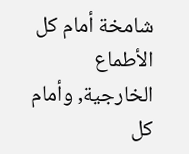شامخة أمام كل الأطماع الخارجية, وأمام كل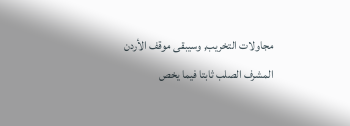مجاولات التخريب, وسيبقى موقف الأردن المشرف الصلب ثابتا فيما يخص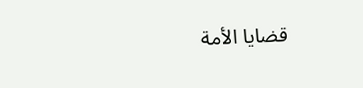قضايا الأمة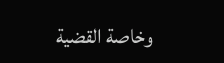وخاصة القضية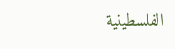الفلسطينية